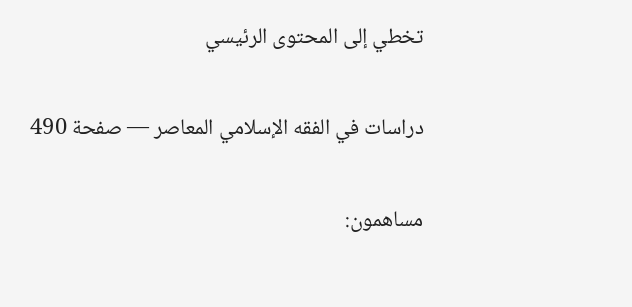تخطي إلى المحتوى الرئيسي

دراسات في الفقه الإسلامي المعاصر — صفحة 490

مساهمون: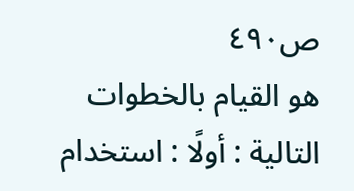ص٤٩٠
هو القيام بالخطوات التالية : أولًا : استخدام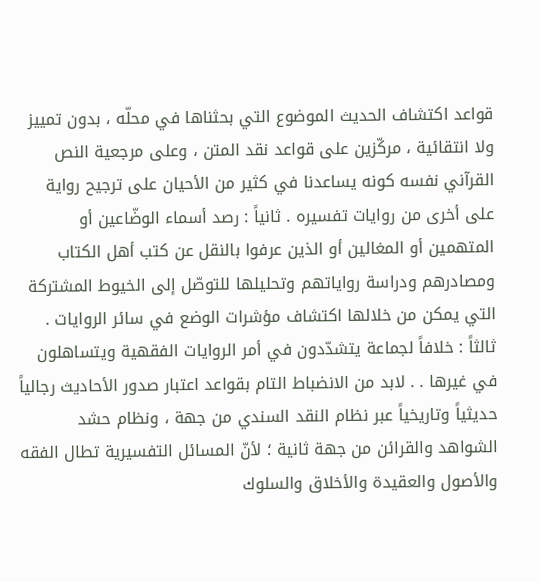قواعد اكتشاف الحديث الموضوع التي بحثناها في محلّه ، بدون تمييز ولا انتقائية ، مركّزين على قواعد نقد المتن ، وعلى مرجعية النص القرآني نفسه كونه يساعدنا في كثير من الأحيان على ترجيح رواية على أخرى من روايات تفسيره . ثانياً : رصد أسماء الوضّاعين أو المتهمين أو المغالين أو الذين عرفوا بالنقل عن كتب أهل الكتاب ومصادرهم ودراسة رواياتهم وتحليلها للتوصّل إلى الخيوط المشتركة التي يمكن من خلالها اكتشاف مؤشرات الوضع في سائر الروايات . ثالثاً : خلافاً لجماعة يتشدّدون في أمر الروايات الفقهية ويتساهلون في غيرها . . لابد من الانضباط التام بقواعد اعتبار صدور الأحاديث رجالياً حديثياً وتاريخياً عبر نظام النقد السندي من جهة ، ونظام حشد الشواهد والقرائن من جهة ثانية ؛ لأنّ المسائل التفسيرية تطال الفقه والأصول والعقيدة والأخلاق والسلوك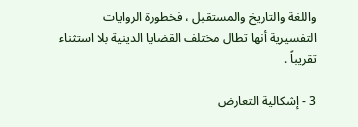واللغة والتاريخ والمستقبل ، فخطورة الروايات التفسيرية أنها تطال مختلف القضايا الدينية بلا استثناء تقريباً .

3 - إشكالية التعارض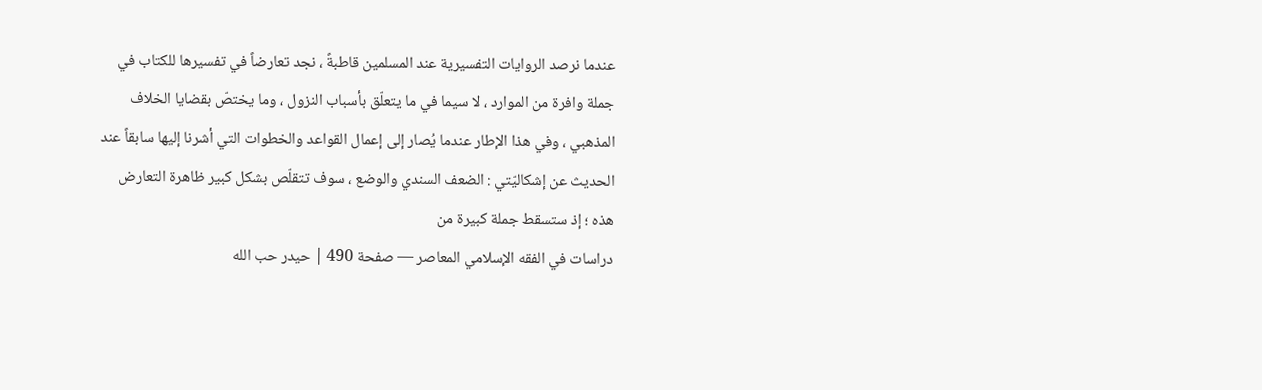عندما نرصد الروايات التفسيرية عند المسلمين قاطبةً ، نجد تعارضاً في تفسيرها للكتاب في جملة وافرة من الموارد ، لا سيما في ما يتعلّق بأسباب النزول ، وما يختصّ بقضايا الخلاف المذهبي ، وفي هذا الإطار عندما يُصار إلى إعمال القواعد والخطوات التي أشرنا إليها سابقاً عند الحديث عن إشكاليّتي : الضعف السندي والوضع ، سوف تتقلّص بشكل كبير ظاهرة التعارض هذه ؛ إذ ستسقط جملة كبيرة من
دراسات في الفقه الإسلامي المعاصر — صفحة 490 | حيدر حب الله